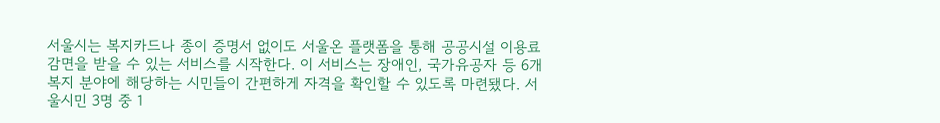서울시는 복지카드나 종이 증명서 없이도 서울온 플랫폼을 통해 공공시설 이용료 감면을 받을 수 있는 서비스를 시작한다. 이 서비스는 장애인, 국가유공자 등 6개 복지 분야에 해당하는 시민들이 간편하게 자격을 확인할 수 있도록 마련됐다. 서울시민 3명 중 1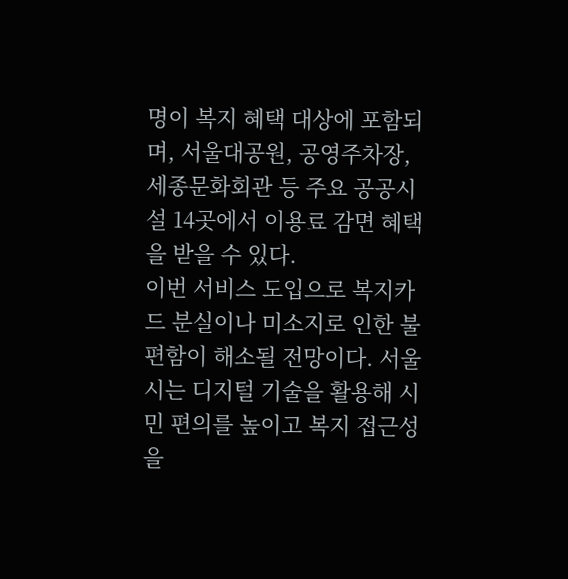명이 복지 혜택 대상에 포함되며, 서울대공원, 공영주차장, 세종문화회관 등 주요 공공시설 14곳에서 이용료 감면 혜택을 받을 수 있다.
이번 서비스 도입으로 복지카드 분실이나 미소지로 인한 불편함이 해소될 전망이다. 서울시는 디지털 기술을 활용해 시민 편의를 높이고 복지 접근성을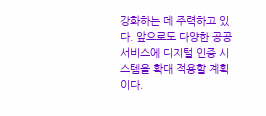강화하는 데 주력하고 있다. 앞으로도 다양한 공공서비스에 디지털 인증 시스템을 확대 적용할 계획이다.